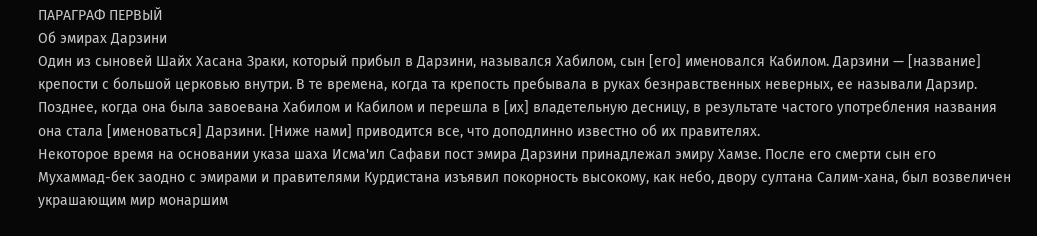ПАРАГРАФ ПЕРВЫЙ
Об эмирах Дарзини
Один из сыновей Шайх Хасана Зраки, который прибыл в Дарзини, назывался Хабилом, сын [его] именовался Кабилом. Дарзини — [название] крепости с большой церковью внутри. В те времена, когда та крепость пребывала в руках безнравственных неверных, ее называли Дарзир. Позднее, когда она была завоевана Хабилом и Кабилом и перешла в [их] владетельную десницу, в результате частого употребления названия она стала [именоваться] Дарзини. [Ниже нами] приводится все, что доподлинно известно об их правителях.
Некоторое время на основании указа шаха Исма'ил Сафави пост эмира Дарзини принадлежал эмиру Хамзе. После его смерти сын его Мухаммад-бек заодно с эмирами и правителями Курдистана изъявил покорность высокому, как небо, двору султана Салим-хана, был возвеличен украшающим мир монаршим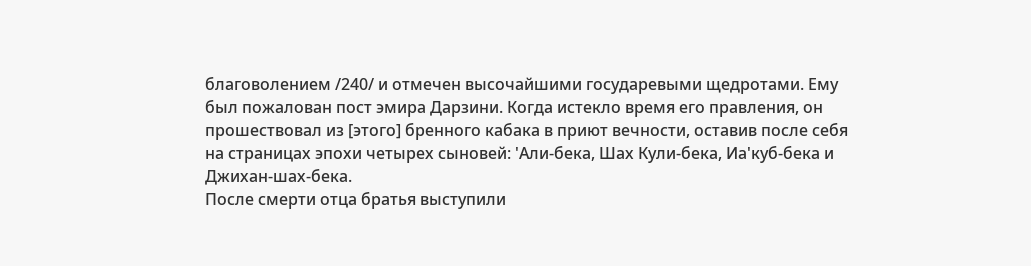благоволением /240/ и отмечен высочайшими государевыми щедротами. Ему был пожалован пост эмира Дарзини. Когда истекло время его правления, он прошествовал из [этого] бренного кабака в приют вечности, оставив после себя на страницах эпохи четырех сыновей: 'Али-бека, Шах Кули-бека, Иа'куб-бека и Джихан-шах-бека.
После смерти отца братья выступили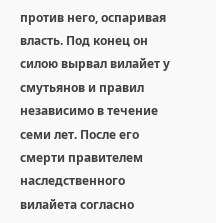против него, оспаривая власть. Под конец он силою вырвал вилайет у смутьянов и правил независимо в течение семи лет. После его смерти правителем наследственного вилайета согласно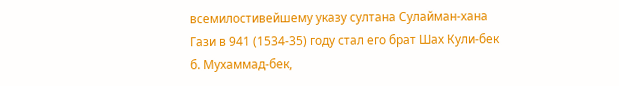всемилостивейшему указу султана Сулайман-хана Гази в 941 (1534-35) году стал его брат Шах Кули-бек б. Мухаммад-бек,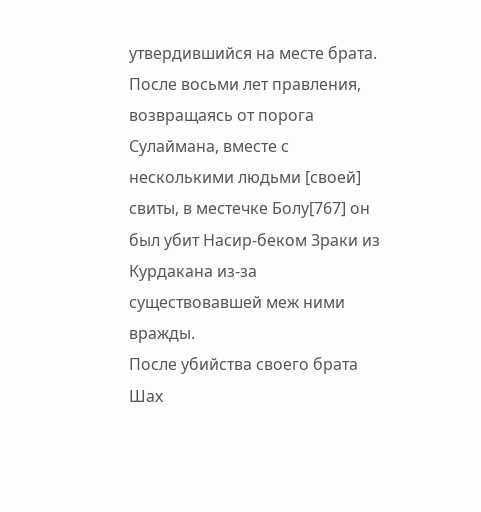утвердившийся на месте брата. После восьми лет правления, возвращаясь от порога Сулаймана, вместе с несколькими людьми [своей] свиты, в местечке Болу[767] он был убит Насир-беком Зраки из Курдакана из-за существовавшей меж ними вражды.
После убийства своего брата Шах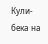Кули-бека на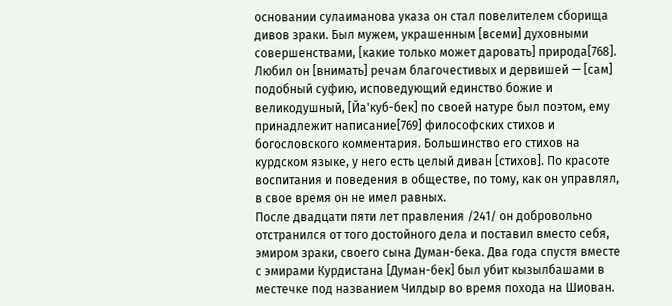основании сулаиманова указа он стал повелителем сборища дивов зраки. Был мужем, украшенным [всеми] духовными совершенствами, [какие только может даровать] природа[768]. Любил он [внимать] речам благочестивых и дервишей — [сам] подобный суфию, исповедующий единство божие и великодушный, [Йа'куб-бек] по своей натуре был поэтом, ему принадлежит написание[769] философских стихов и богословского комментария. Большинство его стихов на курдском языке, у него есть целый диван [стихов]. По красоте воспитания и поведения в обществе, по тому, как он управлял, в свое время он не имел равных.
После двадцати пяти лет правления /241/ он добровольно отстранился от того достойного дела и поставил вместо себя, эмиром зраки, своего сына Думан-бека. Два года спустя вместе с эмирами Курдистана [Думан-бек] был убит кызылбашами в местечке под названием Чилдыр во время похода на Шиован.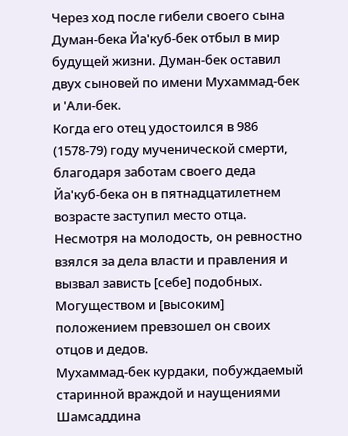Через ход после гибели своего сына Думан-бека Йа'куб-бек отбыл в мир будущей жизни. Думан-бек оставил двух сыновей по имени Мухаммад-бек и 'Али-бек.
Когда его отец удостоился в 986 (1578-79) году мученической смерти, благодаря заботам своего деда Йа'куб-бека он в пятнадцатилетнем возрасте заступил место отца. Несмотря на молодость, он ревностно взялся за дела власти и правления и вызвал зависть [себе] подобных. Могуществом и [высоким] положением превзошел он своих отцов и дедов.
Мухаммад-бек курдаки, побуждаемый старинной враждой и наущениями Шамсаддина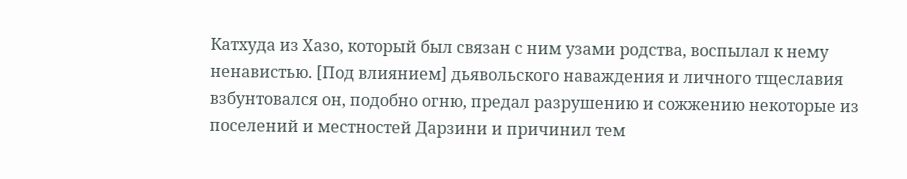Катхуда из Хазо, который был связан с ним узами родства, воспылал к нему ненавистью. [Под влиянием] дьявольского наваждения и личного тщеславия взбунтовался он, подобно огню, предал разрушению и сожжению некоторые из поселений и местностей Дарзини и причинил тем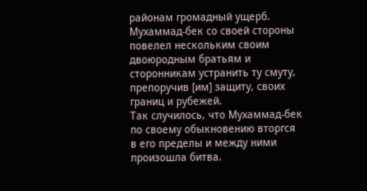районам громадный ущерб. Мухаммад-бек со своей стороны повелел нескольким своим двоюродным братьям и сторонникам устранить ту смуту, препоручив [им] защиту, своих границ и рубежей.
Так случилось, что Мухаммад-бек по своему обыкновению вторгся в его пределы и между ними произошла битва.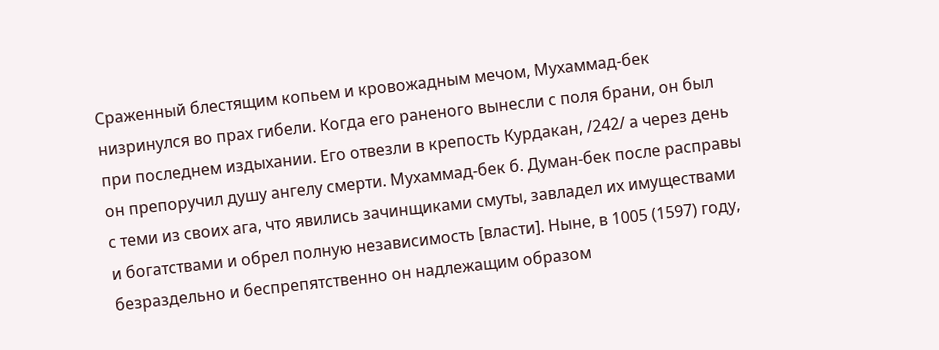Сраженный блестящим копьем и кровожадным мечом, Мухаммад-бек низринулся во прах гибели. Когда его раненого вынесли с поля брани, он был при последнем издыхании. Его отвезли в крепость Курдакан, /242/ а через день он препоручил душу ангелу смерти. Мухаммад-бек б. Думан-бек после расправы с теми из своих ага, что явились зачинщиками смуты, завладел их имуществами и богатствами и обрел полную независимость [власти]. Ныне, в 1005 (1597) году, безраздельно и беспрепятственно он надлежащим образом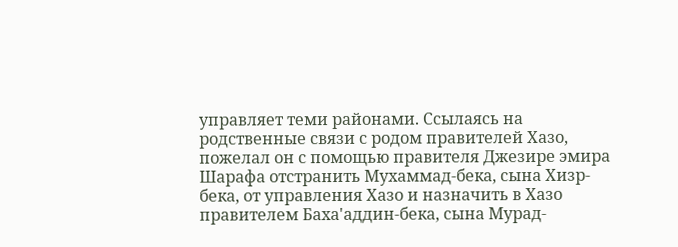управляет теми районами. Ссылаясь на родственные связи с родом правителей Хазо, пожелал он с помощью правителя Джезире эмира Шарафа отстранить Мухаммад-бека, сына Хизр-бека, от управления Хазо и назначить в Хазо правителем Баха'аддин-бека, сына Мурад-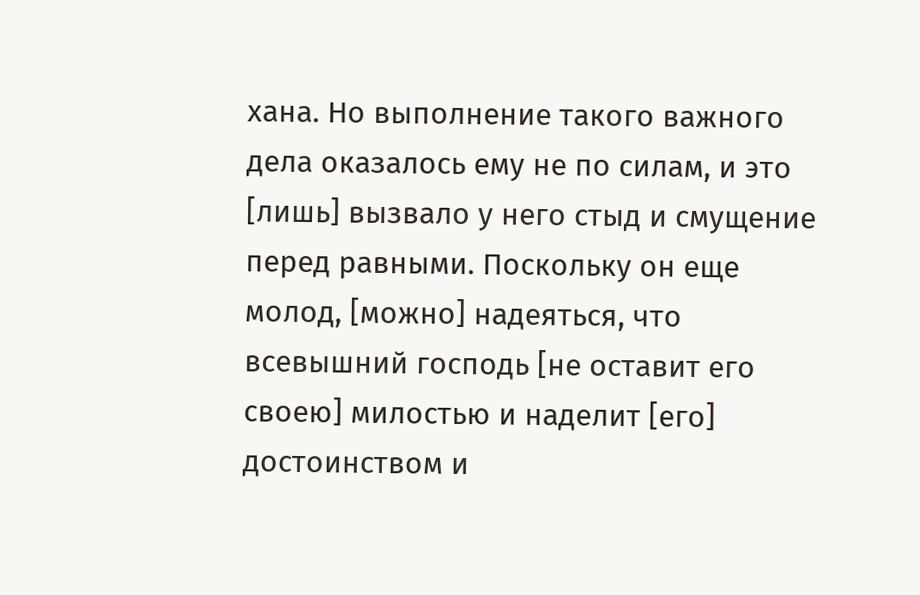хана. Но выполнение такого важного дела оказалось ему не по силам, и это [лишь] вызвало у него стыд и смущение перед равными. Поскольку он еще молод, [можно] надеяться, что всевышний господь [не оставит его своею] милостью и наделит [его] достоинством и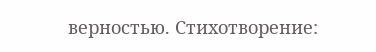верностью. Стихотворение: